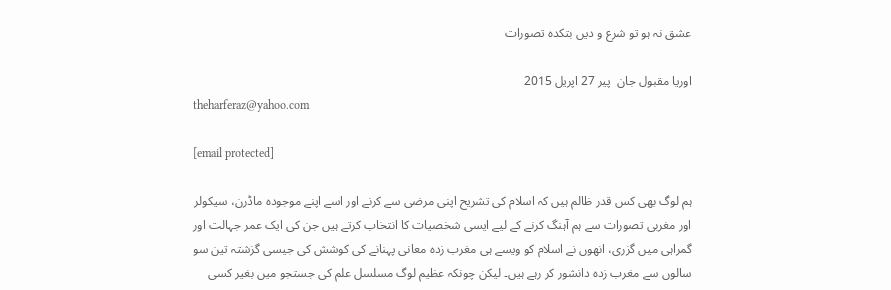عشق نہ ہو تو شرع و دیں بتکدہ تصورات

اوریا مقبول جان  پير 27 اپريل 2015
theharferaz@yahoo.com

[email protected]

ہم لوگ بھی کس قدر ظالم ہیں کہ اسلام کی تشریح اپنی مرضی سے کرنے اور اسے اپنے موجودہ ماڈرن، سیکولر اور مغربی تصورات سے ہم آہنگ کرنے کے لیے ایسی شخصیات کا انتخاب کرتے ہیں جن کی ایک عمر جہالت اور گمراہی میں گزری، انھوں نے اسلام کو ویسے ہی مغرب زدہ معانی پہنانے کی کوشش کی جیسی گزشتہ تین سو سالوں سے مغرب زدہ دانشور کر رہے ہیں۔ لیکن چونکہ عظیم لوگ مسلسل علم کی جستجو میں بغیر کسی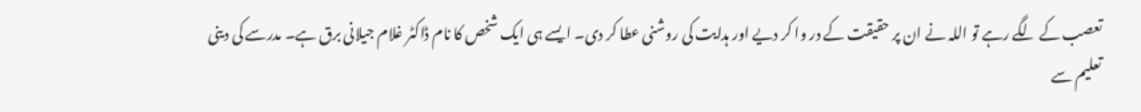تعصب کے لگے رہے تو اللہ نے ان پر حقیقت کے در وا کر دیے اور ہدایت کی روشنی عطا کر دی۔ ایسے ہی ایک شخص کا نام ڈاکٹر غلام جیلانی برق ہے۔ مدرسے کی دینی تعلیم سے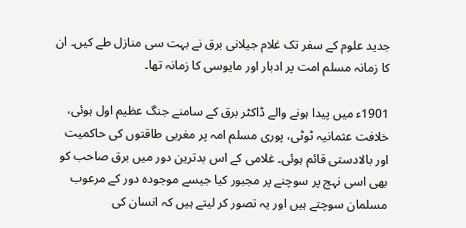جدید علوم کے سفر تک غلام جیلانی برق نے بہت سی منازل طے کیں۔ ان کا زمانہ مسلم امت پر ادبار اور مایوسی کا زمانہ تھا۔

1901ء میں پیدا ہونے والے ڈاکٹر برق کے سامنے جنگ عظیم اول ہوئی، خلافت عثمانیہ ٹوٹی، پوری مسلم امہ پر مغربی طاقتوں کی حاکمیت اور بالادستی قائم ہوئی۔ غلامی کے اس بدترین دور میں برق صاحب کو بھی اسی نہج پر سوچنے پر مجبور کیا جیسے موجودہ دور کے مرعوب مسلمان سوچتے ہیں اور یہ تصور کر لیتے ہیں کہ انسان کی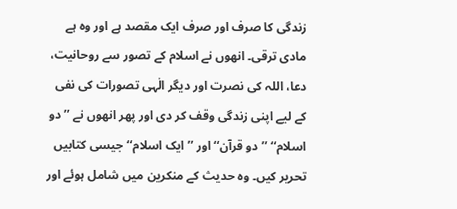زندگی کا صرف اور صرف ایک مقصد ہے اور وہ ہے مادی ترقی۔ انھوں نے اسلام کے تصور سے روحانیت، دعا، اللہ کی نصرت اور دیگر الٰہی تصورات کی نفی کے لیے اپنی زندگی وقف کر دی اور پھر انھوں نے ’’دو اسلام‘‘ ’’دو قرآن‘‘ اور ’’ایک اسلام‘‘ جیسی کتابیں تحریر کیں۔ وہ حدیث کے منکرین میں شامل ہوئے اور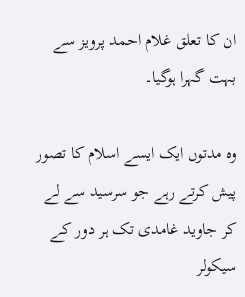ان کا تعلق غلام احمد پرویز سے بہت گہرا ہوگیا۔

وہ مدتوں ایک ایسے اسلام کا تصور پیش کرتے رہے جو سرسید سے لے کر جاوید غامدی تک ہر دور کے سیکولر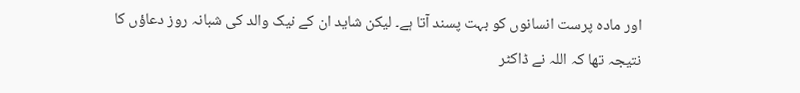اور مادہ پرست انسانوں کو بہت پسند آتا ہے۔ لیکن شاید ان کے نیک والد کی شبانہ روز دعاؤں کا نتیجہ تھا کہ اللہ نے ڈاکٹر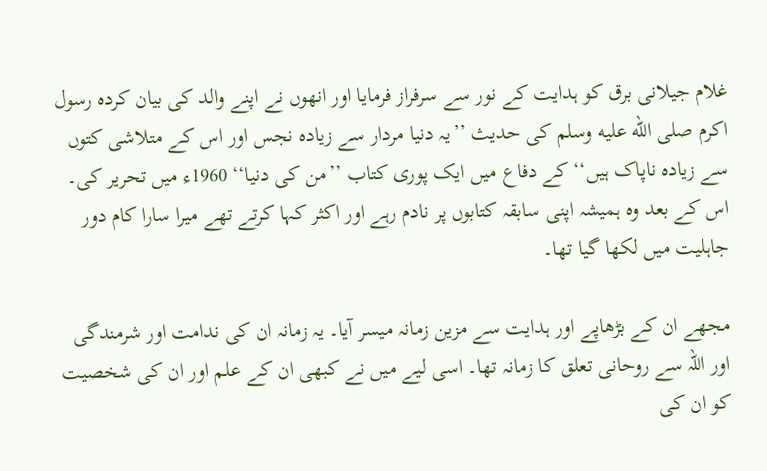غلام جیلانی برق کو ہدایت کے نور سے سرفراز فرمایا اور انھوں نے اپنے والد کی بیان کردہ رسول اکرم صلى الله عليه وسلم کی حدیث ’’یہ دنیا مردار سے زیادہ نجس اور اس کے متلاشی کتوں سے زیادہ ناپاک ہیں‘‘ کے دفاع میں ایک پوری کتاب ’’من کی دنیا‘‘ 1960ء میں تحریر کی۔ اس کے بعد وہ ہمیشہ اپنی سابقہ کتابوں پر نادم رہے اور اکثر کہا کرتے تھے میرا سارا کام دور جاہلیت میں لکھا گیا تھا۔

مجھے ان کے بڑھاپے اور ہدایت سے مزین زمانہ میسر آیا۔ یہ زمانہ ان کی ندامت اور شرمندگی اور اللہ سے روحانی تعلق کا زمانہ تھا۔ اسی لیے میں نے کبھی ان کے علم اور ان کی شخصیت کو ان کی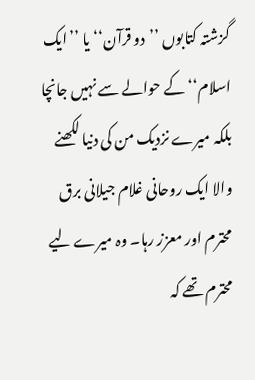گزشتہ کتابوں ’’دو قرآن‘‘ یا ’’ایک اسلام‘‘ کے حوالے سے نہیں جانچا بلکہ میرے نزدیک من کی دنیا لکھنے والا ایک روحانی غلام جیلانی برق محترم اور معزز رہا۔ وہ میرے لیے محترم تھے کہ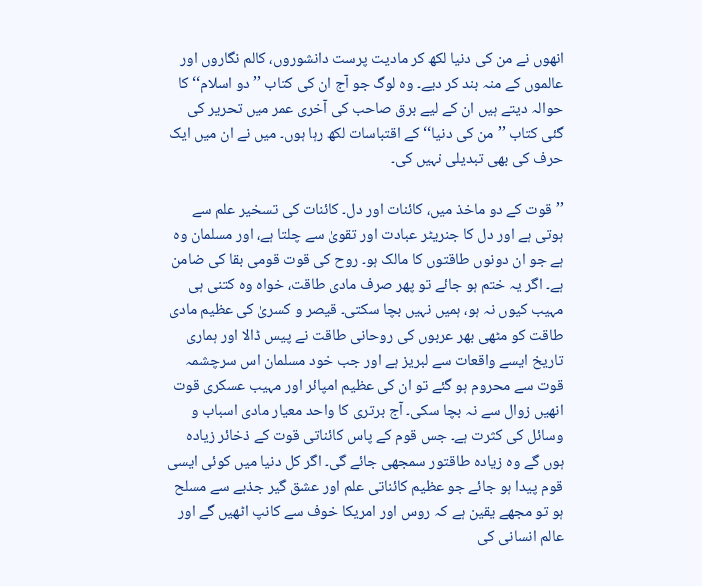انھوں نے من کی دنیا لکھ کر مادیت پرست دانشوروں، کالم نگاروں اور عالموں کے منہ بند کر دیے۔ وہ لوگ جو آج ان کی کتاب ’’دو اسلام‘‘ کا حوالہ دیتے ہیں ان کے لیے برق صاحب کی آخری عمر میں تحریر کی گئی کتاب ’’من کی دنیا‘‘ کے اقتباسات لکھ رہا ہوں۔ میں نے ان میں ایک حرف کی بھی تبدیلی نہیں کی۔

’’قوت کے دو ماخذ میں، کائنات اور دل۔ کائنات کی تسخیر علم سے ہوتی ہے اور دل کا جنریٹر عبادت اور تقویٰ سے چلتا ہے، اور مسلمان وہ ہے جو ان دونوں طاقتوں کا مالک ہو۔ روح کی قوت قومی بقا کی ضامن ہے۔ اگر یہ ختم ہو جائے تو پھر صرف مادی طاقت، خواہ وہ کتنی ہی مہیب کیوں نہ ہو، ہمیں نہیں بچا سکتی۔ قیصر و کسریٰ کی عظیم مادی طاقت کو مٹھی بھر عربوں کی روحانی طاقت نے پیس ڈالا اور ہماری تاریخ ایسے واقعات سے لبریز ہے اور جب خود مسلمان اس سرچشمہ قوت سے محروم ہو گئے تو ان کی عظیم امپائر اور مہیب عسکری قوت انھیں زوال سے نہ بچا سکی۔ آج برتری کا واحد معیار مادی اسباب و وسائل کی کثرت ہے۔ جس قوم کے پاس کائناتی قوت کے ذخائر زیادہ ہوں گے وہ زیادہ طاقتور سمجھی جائے گی۔ اگر کل دنیا میں کوئی ایسی قوم پیدا ہو جائے جو عظیم کائناتی علم اور عشق گیر جذبے سے مسلح ہو تو مجھے یقین ہے کہ روس اور امریکا خوف سے کانپ اٹھیں گے اور عالم انسانی کی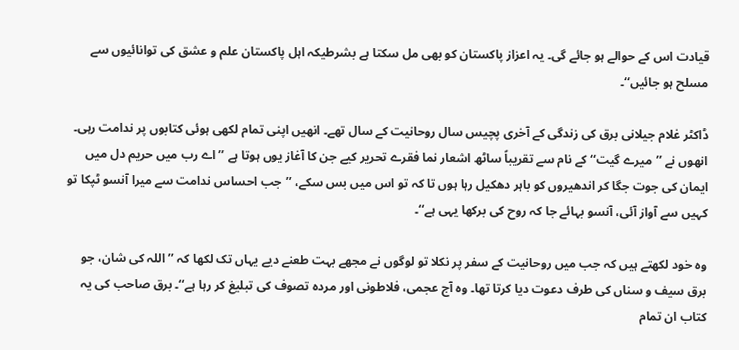قیادت اس کے حوالے ہو جائے گی۔ یہ اعزاز پاکستان کو بھی مل سکتا ہے بشرطیکہ اہل پاکستان علم و عشق کی توانائیوں سے مسلح ہو جائیں‘‘۔

ڈاکٹر غلام جیلانی برق کی زندگی کے آخری پچیس سال روحانیت کے سال تھے۔ انھیں اپنی تمام لکھی ہوئی کتابوں پر ندامت رہی۔ انھوں نے ’’میرے گیت‘‘ کے نام سے تقریباً ساٹھ اشعار نما فقرے تحریر کیے جن کا آغاز یوں ہوتا ہے ’’اے رب میں حریم دل میں ایمان کی جوت جگا کر اندھیروں کو باہر دھکیل رہا ہوں تا کہ تو اس میں بس سکے، ’’جب احساس ندامت سے میرا آنسو ٹپکا تو کہیں سے آواز آئی، آنسو بہائے جا کہ روح کی برکھا یہی ہے‘‘۔

وہ خود لکھتے ہیں کہ جب میں روحانیت کے سفر پر نکلا تو لوگوں نے مجھے بہت طعنے دیے یہاں تک لکھا کہ ’’اللہ کی شان، جو برق سیف و سناں کی طرف دعوت دیا کرتا تھا۔ وہ آج عجمی، فلاطونی اور مردہ تصوف کی تبلیغ کر رہا ہے‘‘۔ برق صاحب کی یہ کتاب ان تمام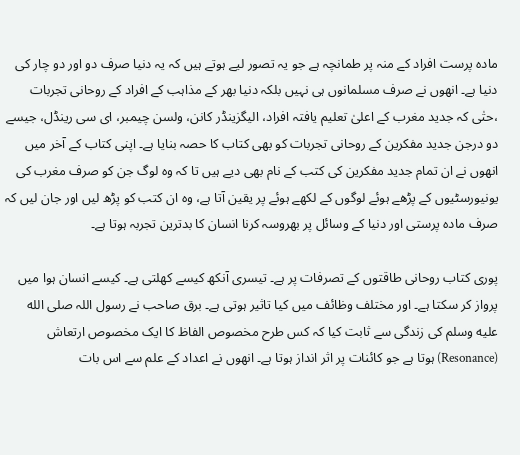مادہ پرست افراد کے منہ پر طمانچہ ہے جو یہ تصور لیے ہوتے ہیں کہ یہ دنیا صرف دو اور دو چار کی دنیا ہے۔ انھوں نے صرف مسلمانوں ہی نہیں بلکہ دنیا بھر کے مذاہب کے افراد کے روحانی تجربات ،حتٰی کہ جدید مغرب کے اعلیٰ تعلیم یافتہ افراد، الیگزینڈر کانن، ولسن چیمبر، ای سی رینڈل، جیسے دو درجن جدید مفکرین کے روحانی تجربات کو بھی کتاب کا حصہ بنایا ہے۔ اپنی کتاب کے آخر میں انھوں نے ان تمام جدید مفکرین کی کتب کے نام بھی دیے ہیں تا کہ وہ لوگ جن کو صرف مغرب کی یونیورسٹیوں کے پڑھے ہوئے لوگوں کے لکھے ہوئے پر یقین آتا ہے، وہ ان کتب کو پڑھ لیں اور جان لیں کہ صرف مادہ پرستی اور دنیا کے وسائل پر بھروسہ کرنا انسان کا بدترین تجربہ ہوتا ہے۔

پوری کتاب روحانی طاقتوں کے تصرفات پر ہے۔ تیسری آنکھ کیسے کھلتی ہے۔ کیسے انسان ہوا میں پرواز کر سکتا ہے۔ اور مختلف وظائف میں کیا تاثیر ہوتی ہے۔ برق صاحب نے رسول اللہ صلى الله عليه وسلم کی زندگی سے ثابت کیا کہ کس طرح مخصوص الفاظ کا ایک مخصوص ارتعاش (Resonance) ہوتا ہے جو کائنات پر اثر انداز ہوتا ہے۔ انھوں نے اعداد کے علم سے اس بات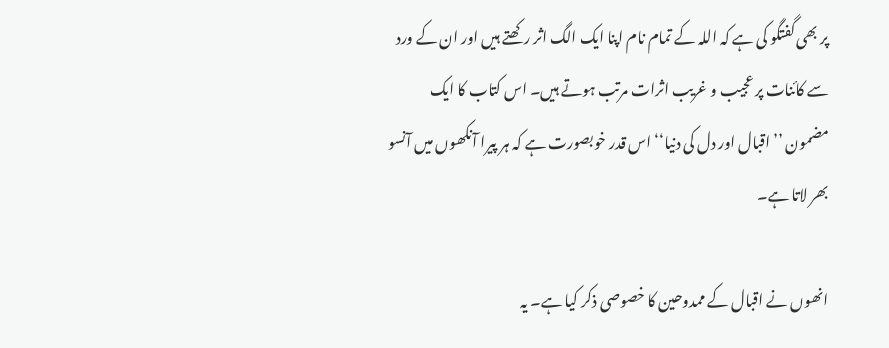پر بھی گفتگو کی ہے کہ اللہ کے تمام نام اپنا ایک الگ اثر رکھتے ہیں اور ان کے ورد سے کائنات پر عجیب و غریب اثرات مرتب ہوتے ہیں۔ اس کتاب کا ایک مضمون ’’اقبال اور دل کی دنیا‘‘ اس قدر خوبصورت ہے کہ ہر پیرا آنکھوں میں آنسو بھر لاتا ہے۔

انھوں نے اقبال کے ممدوحین کا خصوصی ذکر کیا ہے۔ یہ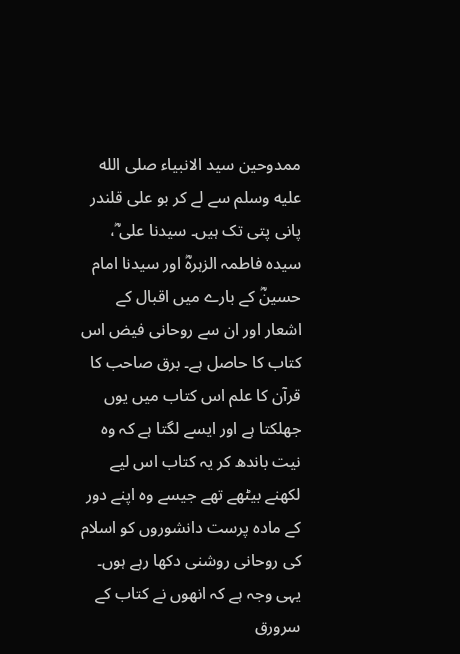ممدوحین سید الانبیاء صلى الله عليه وسلم سے لے کر بو علی قلندر پانی پتی تک ہیں۔ سیدنا علی ؓ، سیدہ فاطمہ الزہرہؓ اور سیدنا امام حسینؓ کے بارے میں اقبال کے اشعار اور ان سے روحانی فیض اس کتاب کا حاصل ہے۔ برق صاحب کا قرآن کا علم اس کتاب میں یوں جھلکتا ہے اور ایسے لگتا ہے کہ وہ نیت باندھ کر یہ کتاب اس لیے لکھنے بیٹھے تھے جیسے وہ اپنے دور کے مادہ پرست دانشوروں کو اسلام کی روحانی روشنی دکھا رہے ہوں۔ یہی وجہ ہے کہ انھوں نے کتاب کے سرورق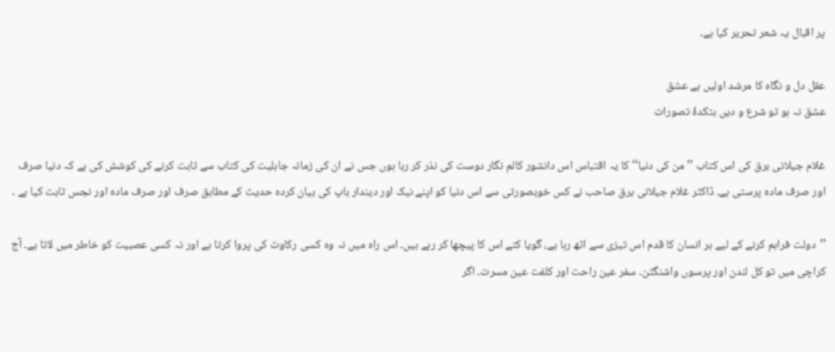پر اقبال یہ شعر تحریر کیا ہے۔

عقل دل و نگاہ کا مرشد اولیں ہے عشق
عشق نہ ہو تو شرع و دیں بتکدۂ تصورات

غلام جیلانی برق کی اس کتاب ’’من کی دنیا‘‘ کا یہ اقتباس اس دانشور کالم نگار دوست کی نذر کر رہا ہوں جس نے ان کی زمانہ جاہلیت کی کتاب سے ثابت کرنے کی کوشش کی ہے کہ دنیا صرف اور صرف مادہ پرستی ہے۔ ڈاکٹر غلام جیلانی برق صاحب نے کس خوبصورتی سے اس دنیا کو اپنے نیک اور دیندار باپ کی بیان کردہ حدیث کے مطابق صرف اور صرف مادہ اور نجس ثابت کیا ہے ۔

’’دولت فراہم کرنے کے لیے ہر انسان کا قدم اس تیزی سے اٹھ رہا ہے، گویا کتے اس کا پیچھا کر رہے ہیں۔ اس راہ میں نہ وہ کسی رکاوٹ کی پروا کرتا ہے اور نہ کسی عصبیت کو خاطر میں لاتا ہے۔ آج کراچی میں تو کل لندن اور پرسوں واشنگٹن۔ سفر عین راحت اور کلفت عین مسرت۔ اگر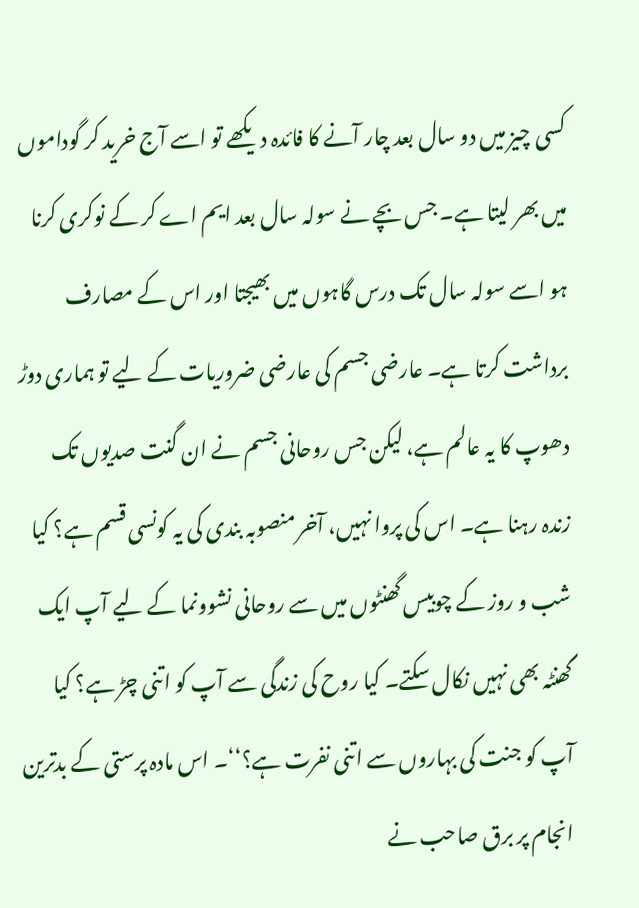کسی چیز میں دو سال بعد چار آنے کا فائدہ دیکھے تو اسے آج خرید کر گوداموں میں بھر لیتا ہے۔ جس بچے نے سولہ سال بعد ایم اے کر کے نوکری کرنا ہو اسے سولہ سال تک درس گاہوں میں بھیجتا اور اس کے مصارف برداشت کرتا ہے۔ عارضی جسم کی عارضی ضروریات کے لیے تو ہماری دوڑ دھوپ کا یہ عالم ہے، لیکن جس روحانی جسم نے ان گنت صدیوں تک زندہ رہنا ہے۔ اس کی پروا نہیں، آخر منصوبہ بندی کی یہ کونسی قسم ہے؟ کیا شب و روز کے چوبیس گھنٹوں میں سے روحانی نشوونما کے لیے آپ ایک گھنٹہ بھی نہیں نکال سکتے۔ کیا روح کی زندگی سے آپ کو اتنی چڑ ہے؟ کیا آپ کو جنت کی بہاروں سے اتنی نفرت ہے؟‘‘۔ اس مادہ پرستی کے بدترین انجام پر برق صاحب نے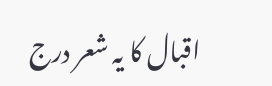اقبال کا یہ شعر درج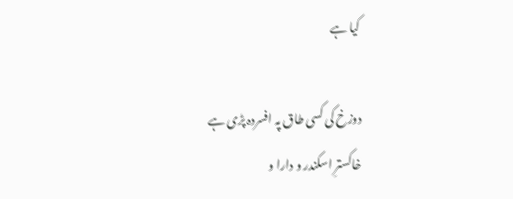کیا ہے

دوزخ کی کسی طاق پہ افسردہ پڑی ہے
خاکسترِ اسکندر و دارا و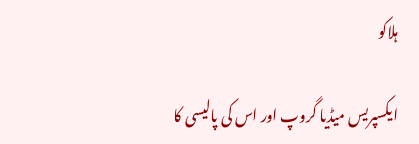ہلاکو

ایکسپریس میڈیا گروپ اور اس کی پالیسی کا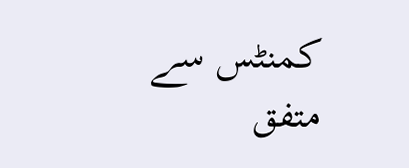کمنٹس سے متفق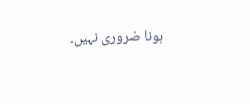ہونا ضروری نہیں۔